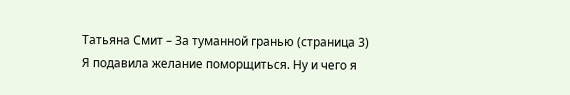Татьяна Смит – За туманной гранью (страница 3)
Я подавила желание поморщиться. Ну и чего я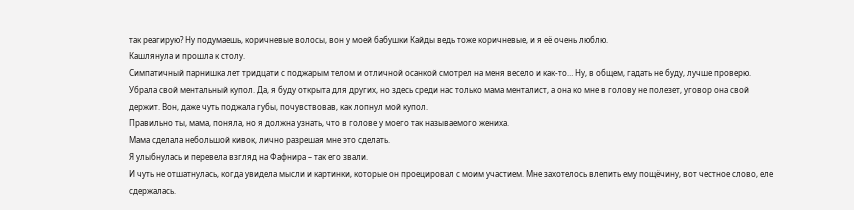так реагирую? Ну подумаешь, коричневые волосы, вон у моей бабушки Кайды ведь тоже коричневые, и я её очень люблю.
Кашлянула и прошла к столу.
Симпатичный парнишка лет тридцати с поджарым телом и отличной осанкой смотрел на меня весело и как-то… Ну, в общем, гадать не буду, лучше проверю.
Убрала свой ментальный купол. Да, я буду открыта для других, но здесь среди нас только мама менталист, а она ко мне в голову не полезет, уговор она свой держит. Вон, даже чуть поджала губы, почувствовав, как лопнул мой купол.
Правильно ты, мама, поняла, но я должна узнать, что в голове у моего так называемого жениха.
Мама сделала небольшой кивок, лично разрешая мне это сделать.
Я улыбнулась и перевела взгляд на Фафнира – так его звали.
И чуть не отшатнулась, когда увидела мысли и картинки, которые он проецировал с моим участием. Мне захотелось влепить ему пощёчину, вот честное слово, еле сдержалась.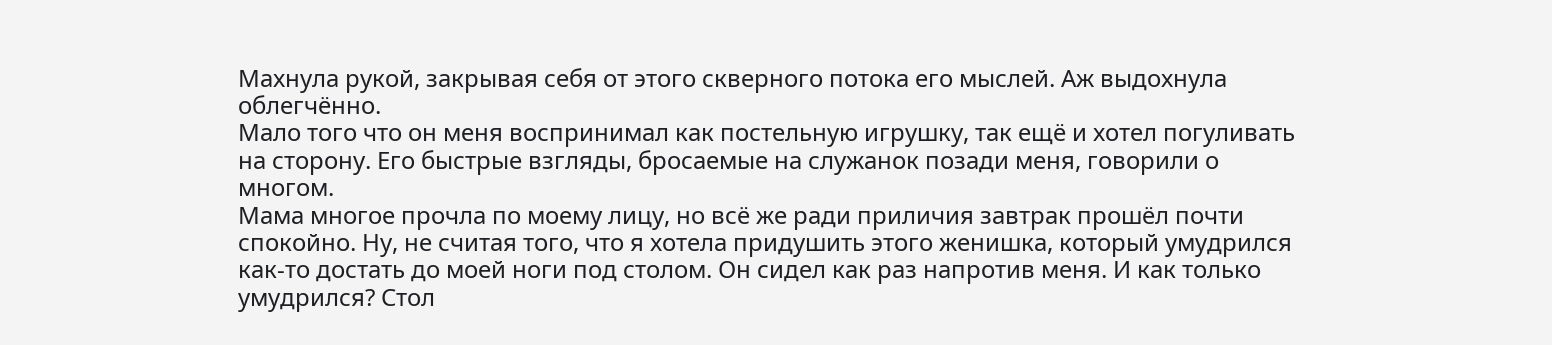Махнула рукой, закрывая себя от этого скверного потока его мыслей. Аж выдохнула облегчённо.
Мало того что он меня воспринимал как постельную игрушку, так ещё и хотел погуливать на сторону. Его быстрые взгляды, бросаемые на служанок позади меня, говорили о многом.
Мама многое прочла по моему лицу, но всё же ради приличия завтрак прошёл почти спокойно. Ну, не считая того, что я хотела придушить этого женишка, который умудрился как-то достать до моей ноги под столом. Он сидел как раз напротив меня. И как только умудрился? Стол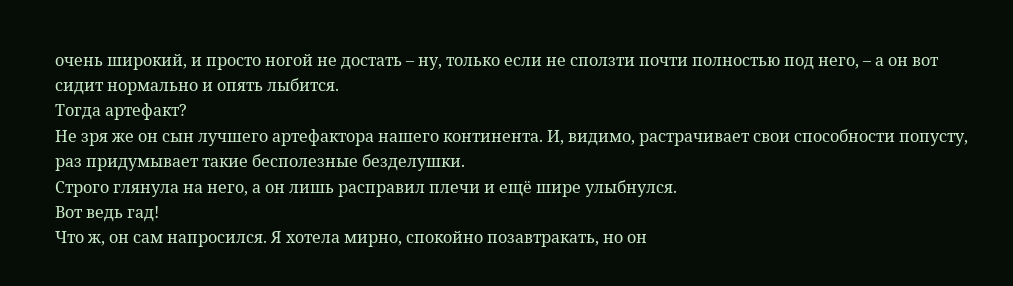очень широкий, и просто ногой не достать – ну, только если не сползти почти полностью под него, – а он вот сидит нормально и опять лыбится.
Тогда артефакт?
Не зря же он сын лучшего артефактора нашего континента. И, видимо, растрачивает свои способности попусту, раз придумывает такие бесполезные безделушки.
Строго глянула на него, а он лишь расправил плечи и ещё шире улыбнулся.
Вот ведь гад!
Что ж, он сам напросился. Я хотела мирно, спокойно позавтракать, но он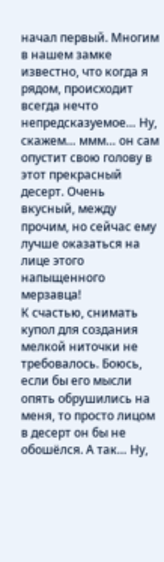начал первый. Многим в нашем замке известно, что когда я рядом, происходит всегда нечто непредсказуемое… Ну, скажем… ммм… он сам опустит свою голову в этот прекрасный десерт. Очень вкусный, между прочим, но сейчас ему лучше оказаться на лице этого напыщенного мерзавца!
К счастью, снимать купол для создания мелкой ниточки не требовалось. Боюсь, если бы его мысли опять обрушились на меня, то просто лицом в десерт он бы не обошёлся. А так… Ну,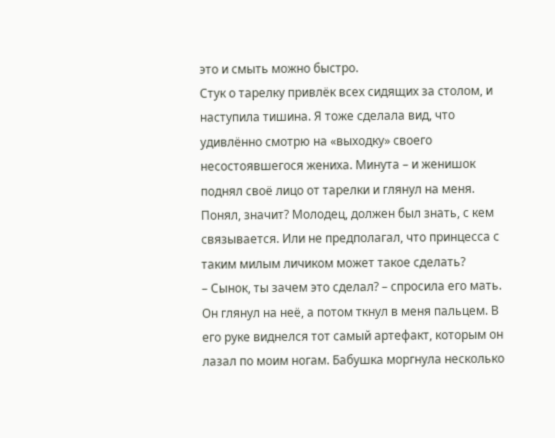это и смыть можно быстро.
Стук о тарелку привлёк всех сидящих за столом, и наступила тишина. Я тоже сделала вид, что удивлённо смотрю на «выходку» своего несостоявшегося жениха. Минута – и женишок поднял своё лицо от тарелки и глянул на меня.
Понял, значит? Молодец, должен был знать, с кем связывается. Или не предполагал, что принцесса с таким милым личиком может такое сделать?
– Сынок, ты зачем это сделал? – спросила его мать.
Он глянул на неё, а потом ткнул в меня пальцем. В его руке виднелся тот самый артефакт, которым он лазал по моим ногам. Бабушка моргнула несколько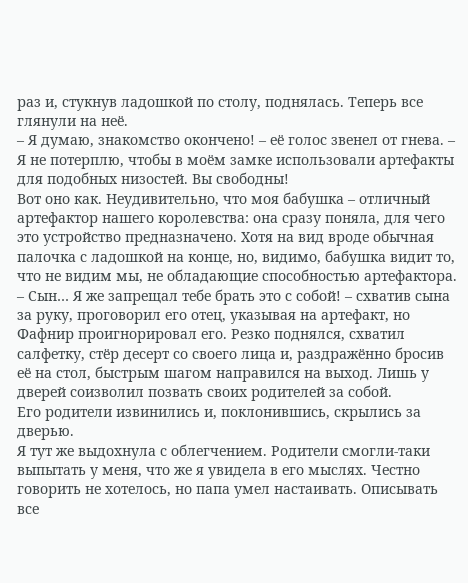раз и, стукнув ладошкой по столу, поднялась. Теперь все глянули на неё.
– Я думаю, знакомство окончено! – её голос звенел от гнева. – Я не потерплю, чтобы в моём замке использовали артефакты для подобных низостей. Вы свободны!
Вот оно как. Неудивительно, что моя бабушка – отличный артефактор нашего королевства: она сразу поняла, для чего это устройство предназначено. Хотя на вид вроде обычная палочка с ладошкой на конце, но, видимо, бабушка видит то, что не видим мы, не обладающие способностью артефактора.
– Сын… Я же запрещал тебе брать это с собой! – схватив сына за руку, проговорил его отец, указывая на артефакт, но Фафнир проигнорировал его. Резко поднялся, схватил салфетку, стёр десерт со своего лица и, раздражённо бросив её на стол, быстрым шагом направился на выход. Лишь у дверей соизволил позвать своих родителей за собой.
Его родители извинились и, поклонившись, скрылись за дверью.
Я тут же выдохнула с облегчением. Родители смогли-таки выпытать у меня, что же я увидела в его мыслях. Честно говорить не хотелось, но папа умел настаивать. Описывать все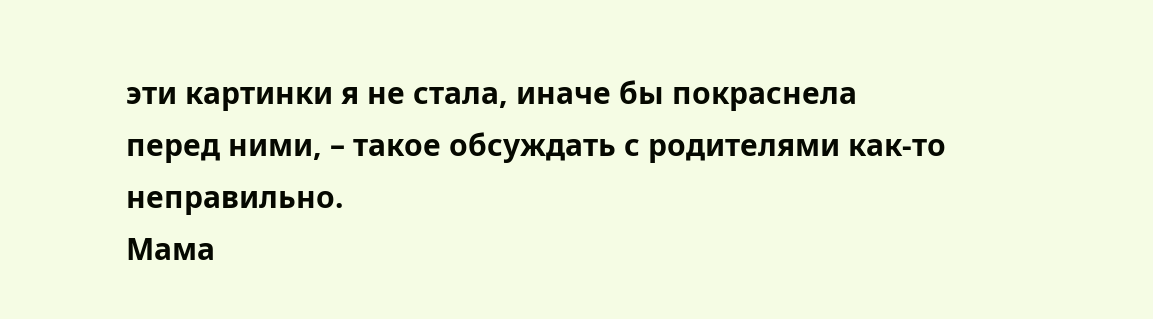эти картинки я не стала, иначе бы покраснела перед ними, – такое обсуждать с родителями как-то неправильно.
Мама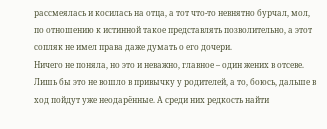рассмеялась и косилась на отца, а тот что-то невнятно бурчал, мол, по отношению к истинной такое представлять позволительно, а этот сопляк не имел права даже думать о его дочери.
Ничего не поняла, но это и неважно, главное – один жених в отсеве. Лишь бы это не вошло в привычку у родителей, а то, боюсь, дальше в ход пойдут уже неодарённые. А среди них редкость найти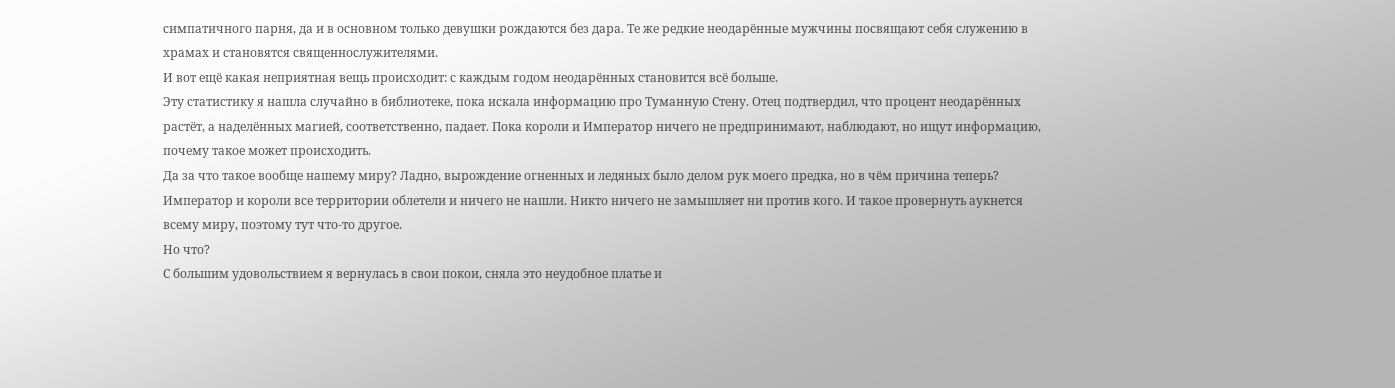симпатичного парня, да и в основном только девушки рождаются без дара. Те же редкие неодарённые мужчины посвящают себя служению в храмах и становятся священнослужителями.
И вот ещё какая неприятная вещь происходит: с каждым годом неодарённых становится всё больше.
Эту статистику я нашла случайно в библиотеке, пока искала информацию про Туманную Стену. Отец подтвердил, что процент неодарённых растёт, а наделённых магией, соответственно, падает. Пока короли и Император ничего не предпринимают, наблюдают, но ищут информацию, почему такое может происходить.
Да за что такое вообще нашему миру? Ладно, вырождение огненных и ледяных было делом рук моего предка, но в чём причина теперь?
Император и короли все территории облетели и ничего не нашли. Никто ничего не замышляет ни против кого. И такое провернуть аукнется всему миру, поэтому тут что-то другое.
Но что?
С большим удовольствием я вернулась в свои покои, сняла это неудобное платье и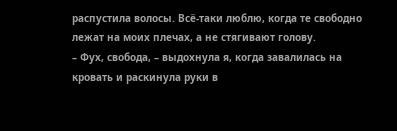распустила волосы. Всё-таки люблю, когда те свободно лежат на моих плечах, а не стягивают голову.
– Фух, свобода, – выдохнула я, когда завалилась на кровать и раскинула руки в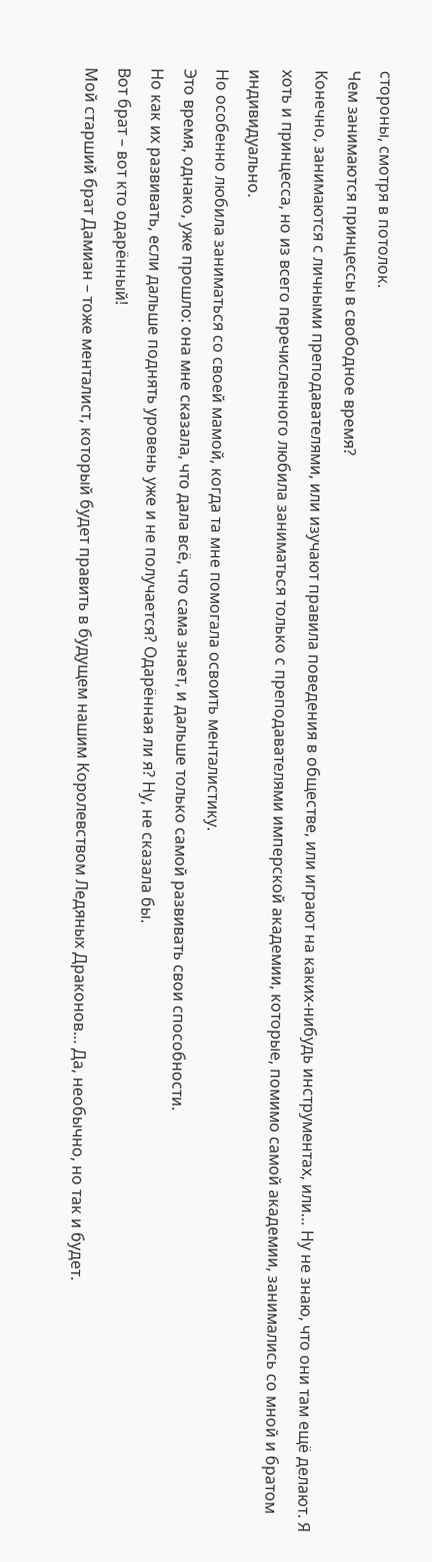стороны, смотря в потолок.
Чем занимаются принцессы в свободное время?
Конечно, занимаются с личными преподавателями, или изучают правила поведения в обществе, или играют на каких-нибудь инструментах, или… Ну не знаю, что они там ещё делают. Я хоть и принцесса, но из всего перечисленного любила заниматься только с преподавателями имперской академии, которые, помимо самой академии, занимались со мной и братом индивидуально.
Но особенно любила заниматься со своей мамой, когда та мне помогала освоить менталистику.
Это время, однако, уже прошло: она мне сказала, что дала всё, что сама знает, и дальше только самой развивать свои способности.
Но как их развивать, если дальше поднять уровень уже и не получается? Одарённая ли я? Ну, не сказала бы.
Вот брат – вот кто одарённый!
Мой старший брат Дамиан – тоже менталист, который будет править в будущем нашим Королевством Ледяных Драконов… Да, необычно, но так и будет.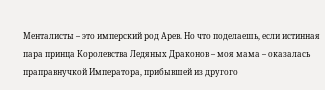Менталисты – это имперский род Арев. Но что поделаешь, если истинная пара принца Королевства Ледяных Драконов – моя мама – оказалась праправнучкой Императора, прибывшей из другого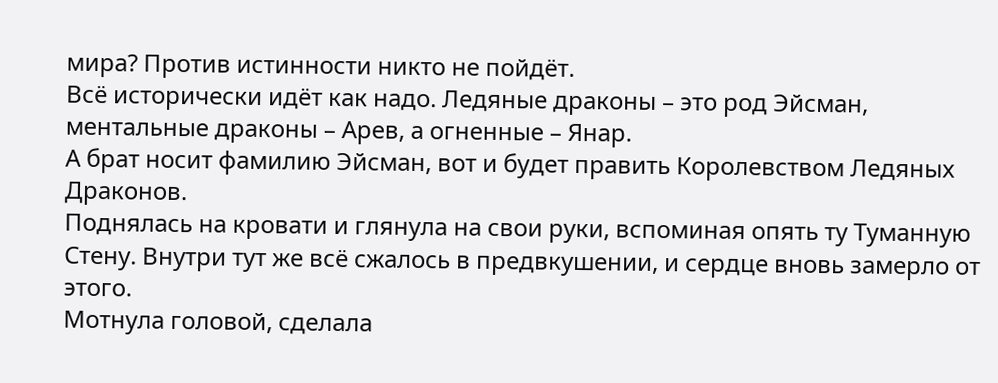мира? Против истинности никто не пойдёт.
Всё исторически идёт как надо. Ледяные драконы – это род Эйсман, ментальные драконы – Арев, а огненные – Янар.
А брат носит фамилию Эйсман, вот и будет править Королевством Ледяных Драконов.
Поднялась на кровати и глянула на свои руки, вспоминая опять ту Туманную Стену. Внутри тут же всё сжалось в предвкушении, и сердце вновь замерло от этого.
Мотнула головой, сделала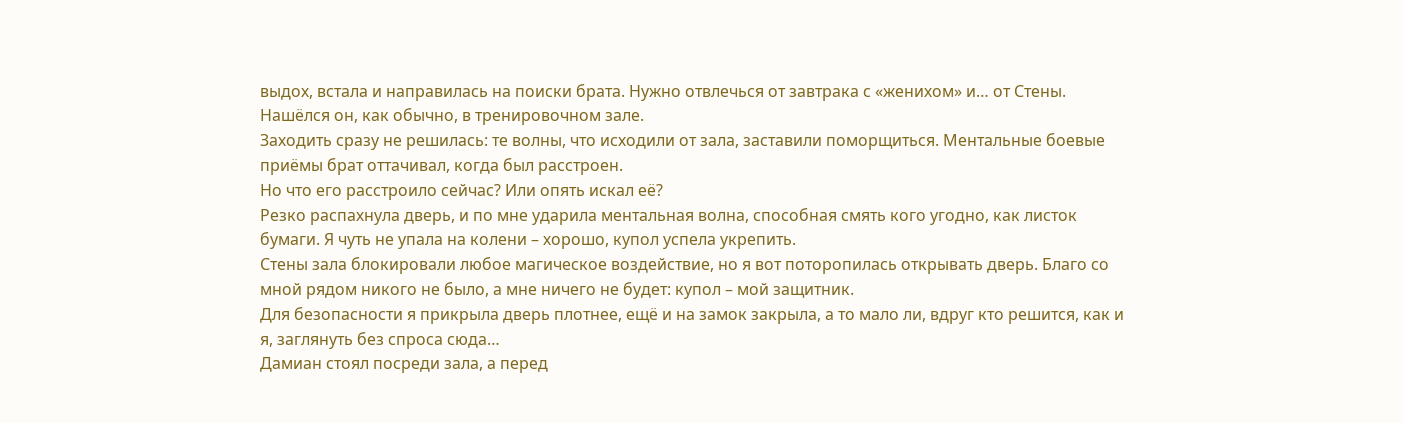выдох, встала и направилась на поиски брата. Нужно отвлечься от завтрака с «женихом» и… от Стены.
Нашёлся он, как обычно, в тренировочном зале.
Заходить сразу не решилась: те волны, что исходили от зала, заставили поморщиться. Ментальные боевые приёмы брат оттачивал, когда был расстроен.
Но что его расстроило сейчас? Или опять искал её?
Резко распахнула дверь, и по мне ударила ментальная волна, способная смять кого угодно, как листок бумаги. Я чуть не упала на колени – хорошо, купол успела укрепить.
Стены зала блокировали любое магическое воздействие, но я вот поторопилась открывать дверь. Благо со мной рядом никого не было, а мне ничего не будет: купол – мой защитник.
Для безопасности я прикрыла дверь плотнее, ещё и на замок закрыла, а то мало ли, вдруг кто решится, как и я, заглянуть без спроса сюда…
Дамиан стоял посреди зала, а перед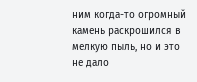ним когда-то огромный камень раскрошился в мелкую пыль, но и это не дало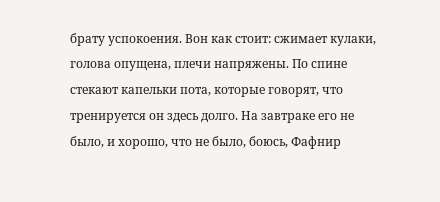брату успокоения. Вон как стоит: сжимает кулаки, голова опущена, плечи напряжены. По спине стекают капельки пота, которые говорят, что тренируется он здесь долго. На завтраке его не было, и хорошо, что не было, боюсь, Фафнир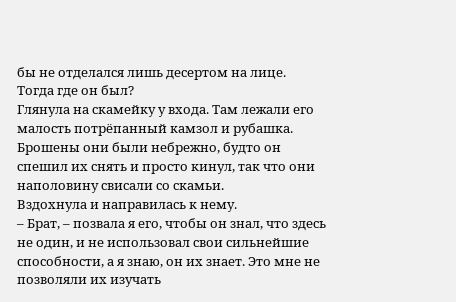бы не отделался лишь десертом на лице.
Тогда где он был?
Глянула на скамейку у входа. Там лежали его малость потрёпанный камзол и рубашка. Брошены они были небрежно, будто он спешил их снять и просто кинул, так что они наполовину свисали со скамьи.
Вздохнула и направилась к нему.
– Брат, – позвала я его, чтобы он знал, что здесь не один, и не использовал свои сильнейшие способности, а я знаю, он их знает. Это мне не позволяли их изучать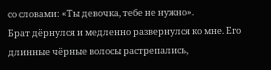со словами: «Ты девочка, тебе не нужно».
Брат дёрнулся и медленно развернулся ко мне. Его длинные чёрные волосы растрепались,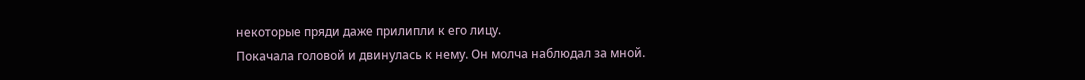некоторые пряди даже прилипли к его лицу.
Покачала головой и двинулась к нему. Он молча наблюдал за мной.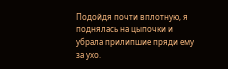Подойдя почти вплотную, я поднялась на цыпочки и убрала прилипшие пряди ему за ухо.